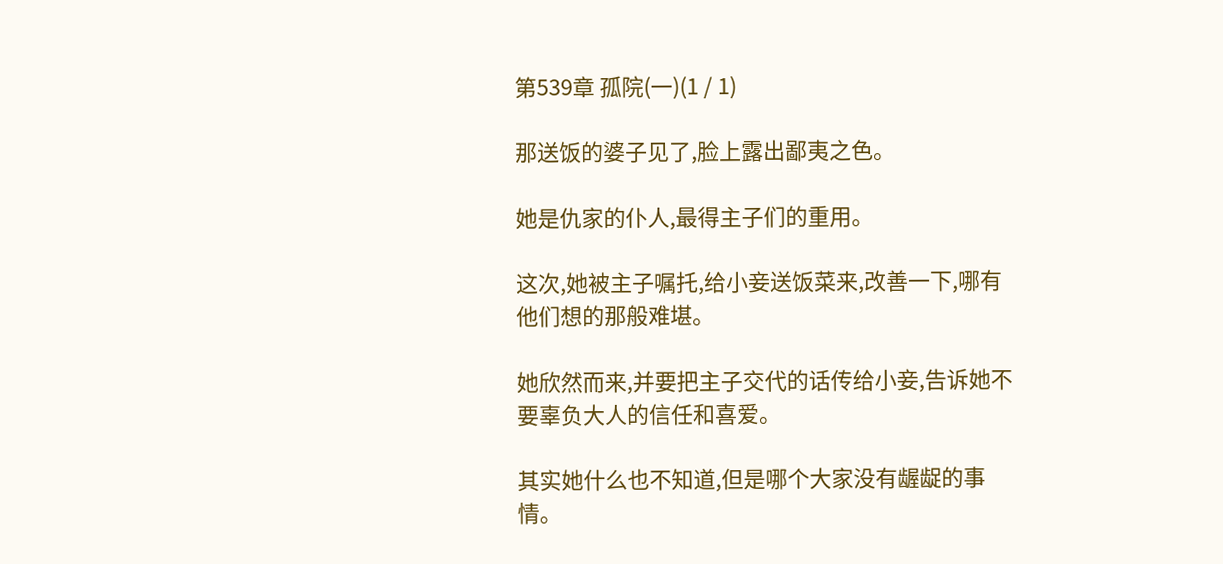第539章 孤院(一)(1 / 1)

那送饭的婆子见了,脸上露出鄙夷之色。

她是仇家的仆人,最得主子们的重用。

这次,她被主子嘱托,给小妾送饭菜来,改善一下,哪有他们想的那般难堪。

她欣然而来,并要把主子交代的话传给小妾,告诉她不要辜负大人的信任和喜爱。

其实她什么也不知道,但是哪个大家没有龌龊的事情。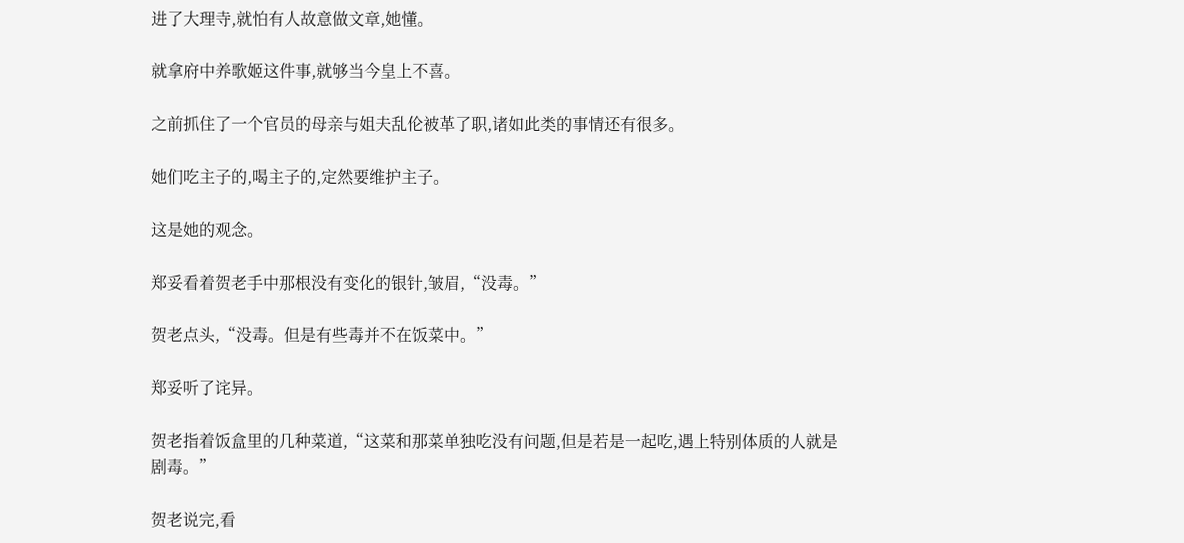进了大理寺,就怕有人故意做文章,她懂。

就拿府中养歌姬这件事,就够当今皇上不喜。

之前抓住了一个官员的母亲与姐夫乱伦被革了职,诸如此类的事情还有很多。

她们吃主子的,喝主子的,定然要维护主子。

这是她的观念。

郑妥看着贺老手中那根没有变化的银针,皱眉,“没毒。”

贺老点头,“没毒。但是有些毒并不在饭菜中。”

郑妥听了诧异。

贺老指着饭盒里的几种菜道,“这菜和那菜单独吃没有问题,但是若是一起吃,遇上特别体质的人就是剧毒。”

贺老说完,看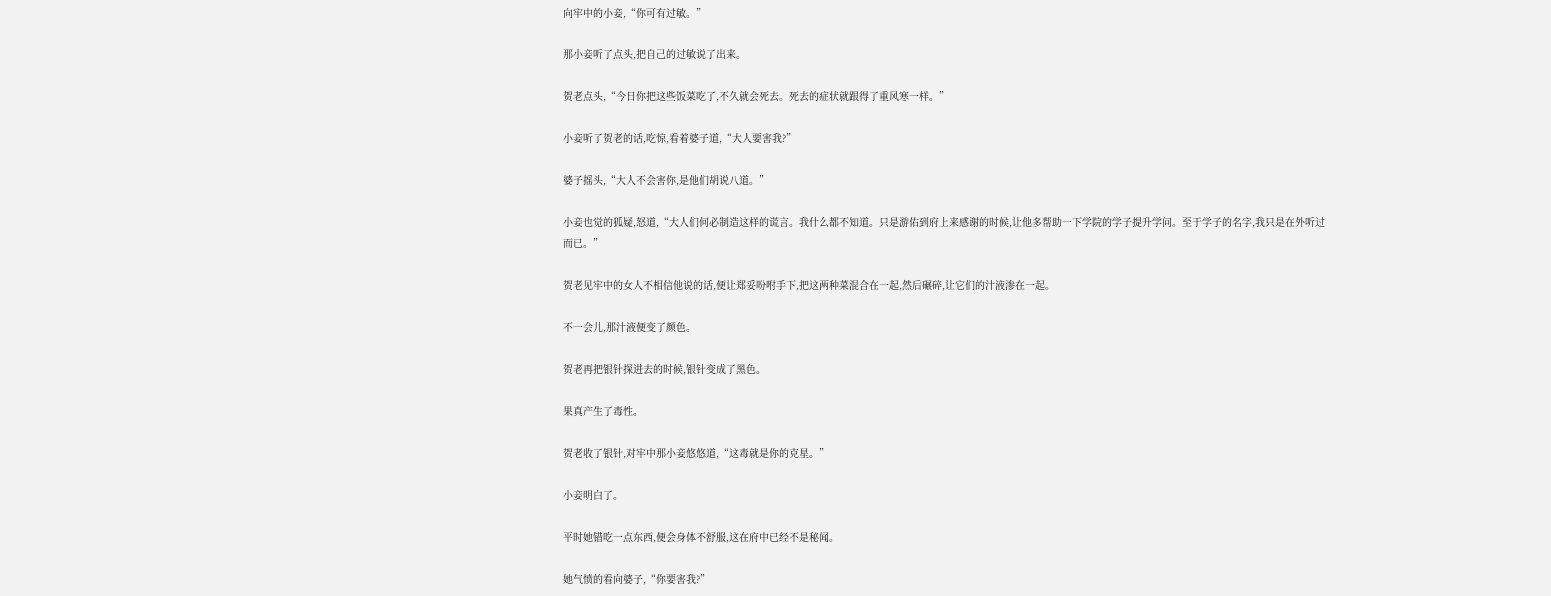向牢中的小妾,“你可有过敏。”

那小妾听了点头,把自己的过敏说了出来。

贺老点头,“今日你把这些饭菜吃了,不久就会死去。死去的症状就跟得了重风寒一样。”

小妾听了贺老的话,吃惊,看着婆子道,“大人要害我?”

婆子摇头,“大人不会害你,是他们胡说八道。”

小妾也觉的狐疑,怒道,“大人们何必制造这样的谎言。我什么都不知道。只是游佑到府上来感谢的时候,让他多帮助一下学院的学子提升学问。至于学子的名字,我只是在外听过而已。”

贺老见牢中的女人不相信他说的话,便让郑妥吩咐手下,把这两种菜混合在一起,然后碾碎,让它们的汁液渗在一起。

不一会儿,那汁液便变了颜色。

贺老再把银针探进去的时候,银针变成了黑色。

果真产生了毒性。

贺老收了银针,对牢中那小妾悠悠道,“这毒就是你的克星。”

小妾明白了。

平时她错吃一点东西,便会身体不舒服,这在府中已经不是秘闻。

她气愤的看向婆子,“你要害我?”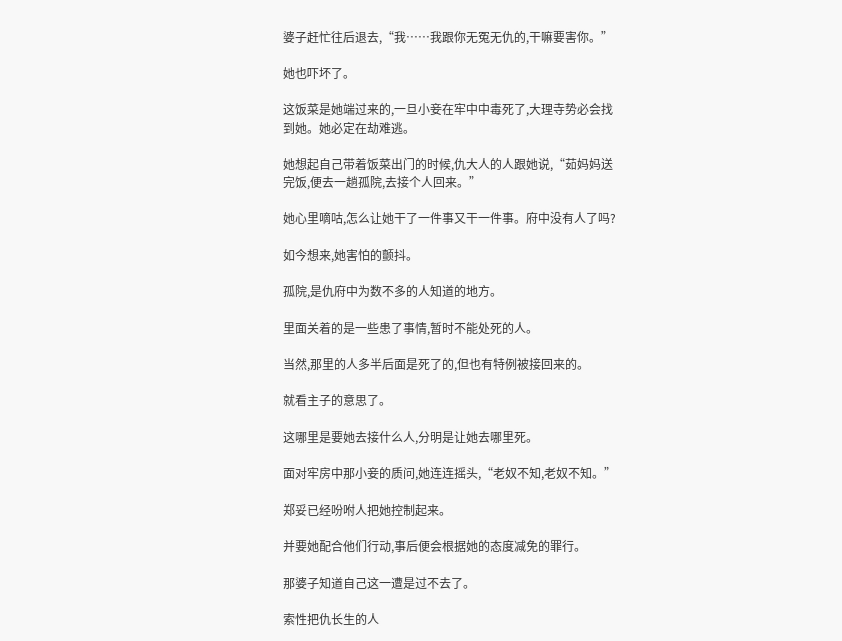婆子赶忙往后退去,“我……我跟你无冤无仇的,干嘛要害你。”

她也吓坏了。

这饭菜是她端过来的,一旦小妾在牢中中毒死了,大理寺势必会找到她。她必定在劫难逃。

她想起自己带着饭菜出门的时候,仇大人的人跟她说,“茹妈妈送完饭,便去一趟孤院,去接个人回来。”

她心里嘀咕,怎么让她干了一件事又干一件事。府中没有人了吗?

如今想来,她害怕的颤抖。

孤院,是仇府中为数不多的人知道的地方。

里面关着的是一些患了事情,暂时不能处死的人。

当然,那里的人多半后面是死了的,但也有特例被接回来的。

就看主子的意思了。

这哪里是要她去接什么人,分明是让她去哪里死。

面对牢房中那小妾的质问,她连连摇头,“老奴不知,老奴不知。”

郑妥已经吩咐人把她控制起来。

并要她配合他们行动,事后便会根据她的态度减免的罪行。

那婆子知道自己这一遭是过不去了。

索性把仇长生的人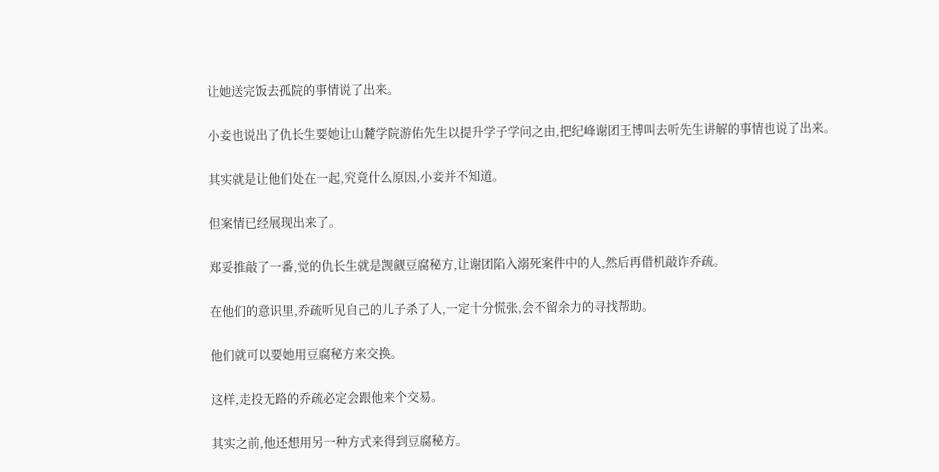让她送完饭去孤院的事情说了出来。

小妾也说出了仇长生要她让山麓学院游佑先生以提升学子学问之由,把纪峰谢团王博叫去听先生讲解的事情也说了出来。

其实就是让他们处在一起,究竟什么原因,小妾并不知道。

但案情已经展现出来了。

郑妥推敲了一番,觉的仇长生就是觊觎豆腐秘方,让谢团陷入溺死案件中的人,然后再借机敲诈乔疏。

在他们的意识里,乔疏听见自己的儿子杀了人,一定十分慌张,会不留余力的寻找帮助。

他们就可以要她用豆腐秘方来交换。

这样,走投无路的乔疏必定会跟他来个交易。

其实之前,他还想用另一种方式来得到豆腐秘方。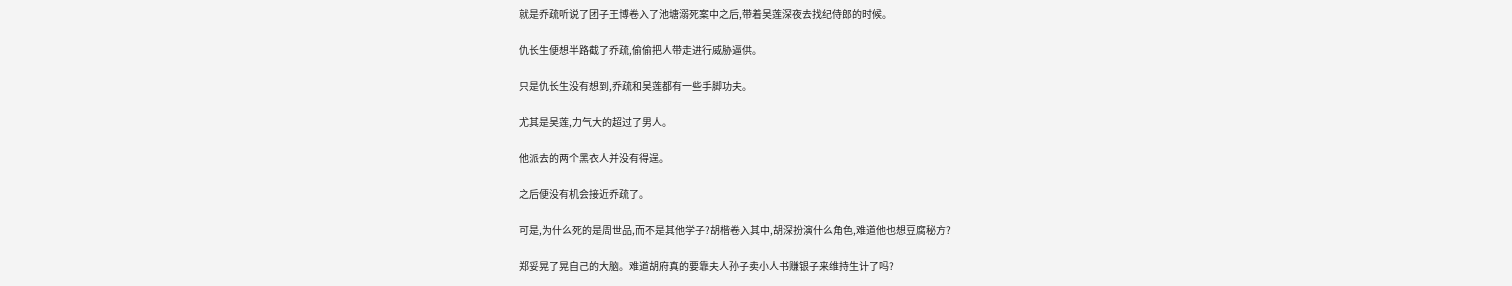就是乔疏听说了团子王博卷入了池塘溺死案中之后,带着吴莲深夜去找纪侍郎的时候。

仇长生便想半路截了乔疏,偷偷把人带走进行威胁逼供。

只是仇长生没有想到,乔疏和吴莲都有一些手脚功夫。

尤其是吴莲,力气大的超过了男人。

他派去的两个黑衣人并没有得逞。

之后便没有机会接近乔疏了。

可是,为什么死的是周世品,而不是其他学子?胡楷卷入其中,胡深扮演什么角色,难道他也想豆腐秘方?

郑妥晃了晃自己的大脑。难道胡府真的要靠夫人孙子卖小人书赚银子来维持生计了吗?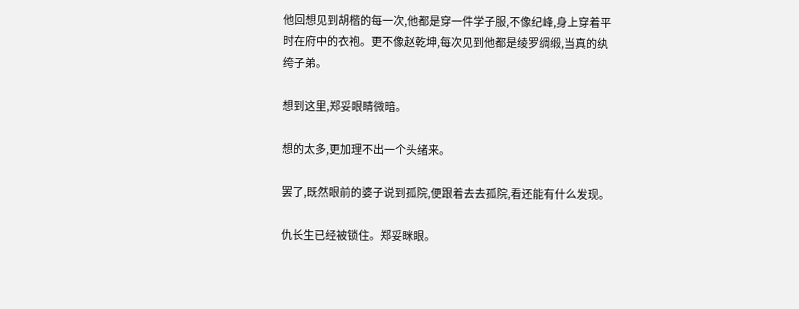他回想见到胡楷的每一次,他都是穿一件学子服,不像纪峰,身上穿着平时在府中的衣袍。更不像赵乾坤,每次见到他都是绫罗绸缎,当真的纨绔子弟。

想到这里,郑妥眼睛微暗。

想的太多,更加理不出一个头绪来。

罢了,既然眼前的婆子说到孤院,便跟着去去孤院,看还能有什么发现。

仇长生已经被锁住。郑妥眯眼。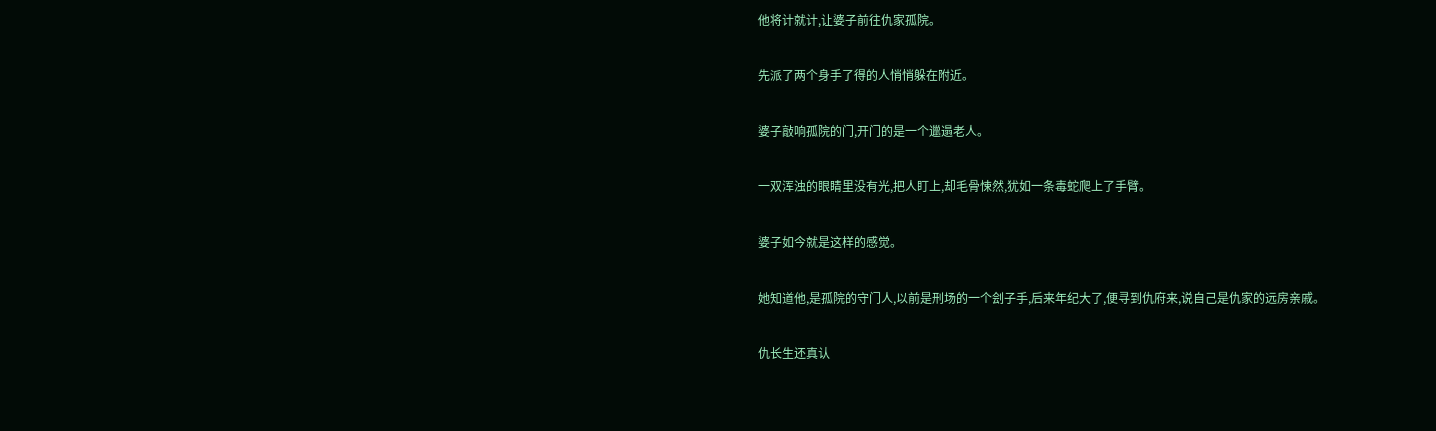他将计就计,让婆子前往仇家孤院。

先派了两个身手了得的人悄悄躲在附近。

婆子敲响孤院的门,开门的是一个邋遢老人。

一双浑浊的眼睛里没有光,把人盯上,却毛骨悚然,犹如一条毒蛇爬上了手臂。

婆子如今就是这样的感觉。

她知道他,是孤院的守门人,以前是刑场的一个刽子手,后来年纪大了,便寻到仇府来,说自己是仇家的远房亲戚。

仇长生还真认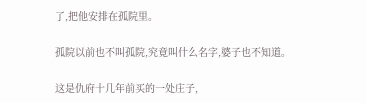了,把他安排在孤院里。

孤院以前也不叫孤院,究竟叫什么名字,婆子也不知道。

这是仇府十几年前买的一处庄子,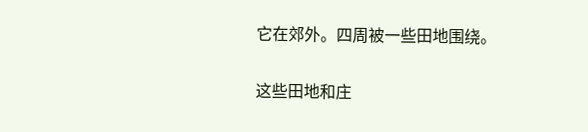它在郊外。四周被一些田地围绕。

这些田地和庄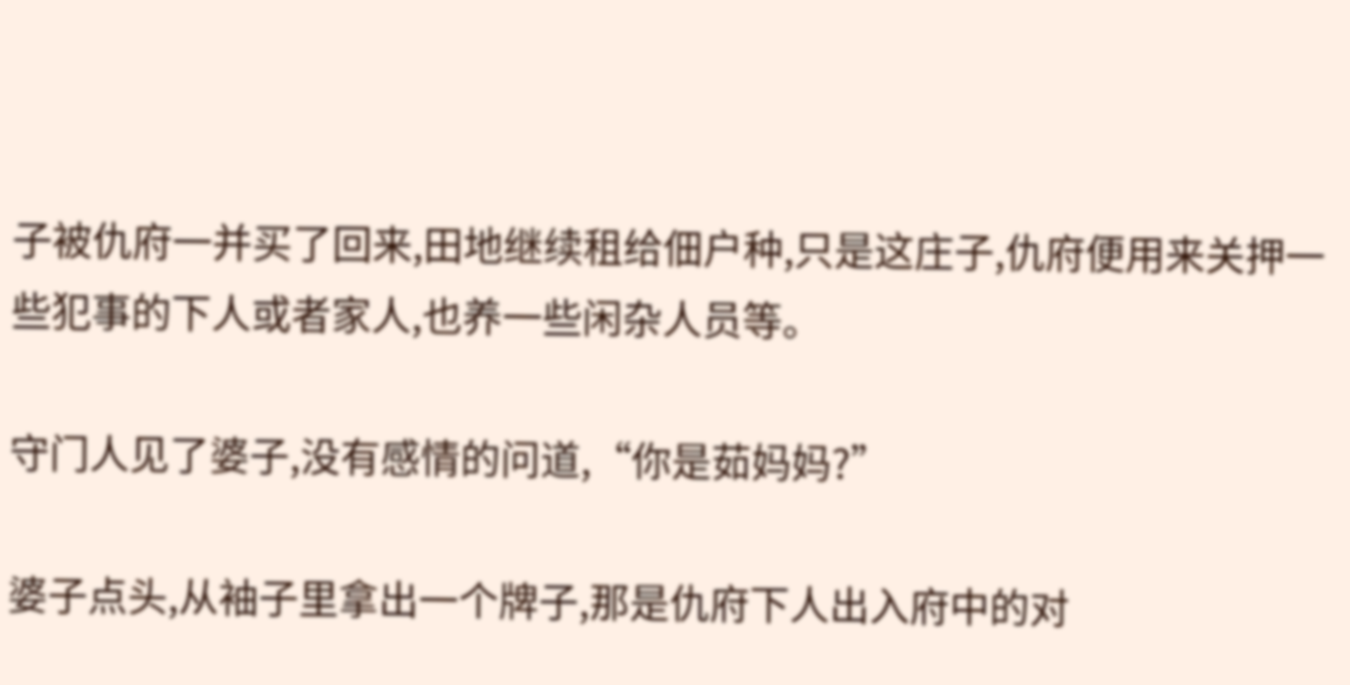子被仇府一并买了回来,田地继续租给佃户种,只是这庄子,仇府便用来关押一些犯事的下人或者家人,也养一些闲杂人员等。

守门人见了婆子,没有感情的问道,“你是茹妈妈?”

婆子点头,从袖子里拿出一个牌子,那是仇府下人出入府中的对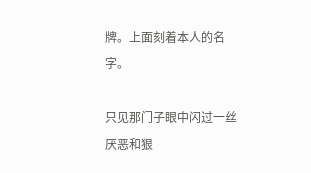牌。上面刻着本人的名字。

只见那门子眼中闪过一丝厌恶和狠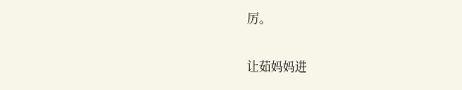厉。

让茹妈妈进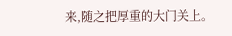来,随之把厚重的大门关上。